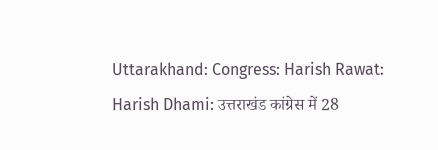Uttarakhand: Congress: Harish Rawat: Harish Dhami: उत्तराखंड कांग्रेस में 28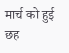मार्च को हुई छह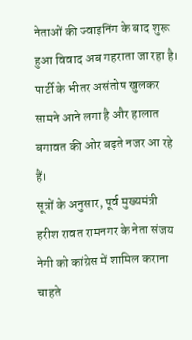नेताओं की ज्वाइनिंग के बाद शुरू हुआ विवाद अब गहराता जा रहा है। पार्टी के भीतर असंतोष खुलकर सामने आने लगा है और हालात बगावत की ओर बढ़ते नजर आ रहे हैं।
सूत्रों के अनुसार, पूर्व मुख्यमंत्री हरीश रावत रामनगर के नेता संजय नेगी को कांग्रेस में शामिल कराना चाहते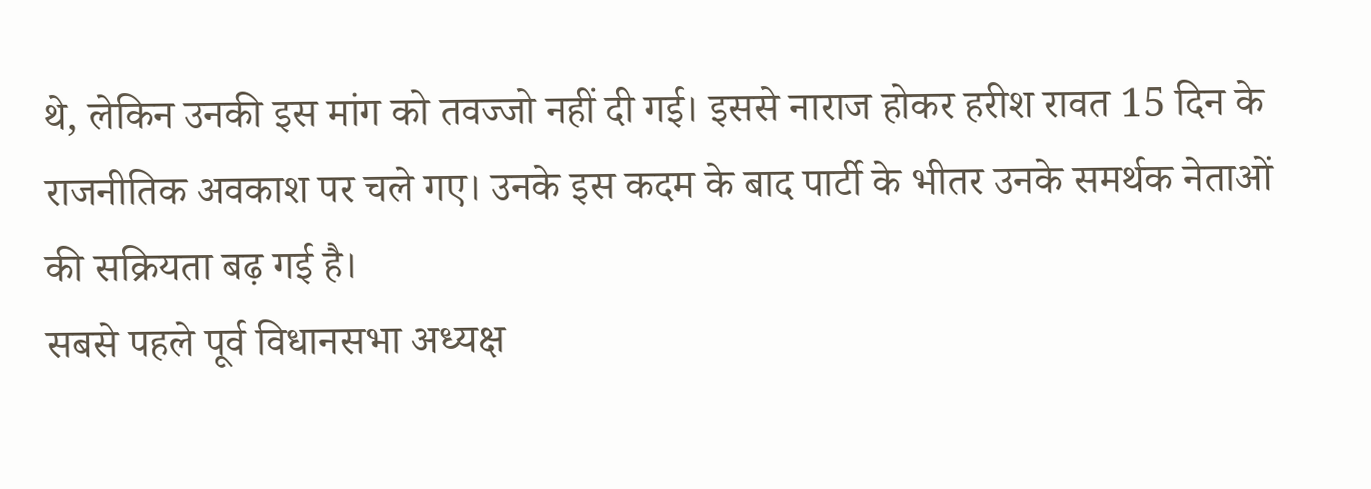थे, लेकिन उनकी इस मांग को तवज्जो नहीं दी गई। इससे नाराज होकर हरीश रावत 15 दिन के राजनीतिक अवकाश पर चले गए। उनके इस कदम के बाद पार्टी के भीतर उनके समर्थक नेताओं की सक्रियता बढ़ गई है।
सबसे पहले पूर्व विधानसभा अध्यक्ष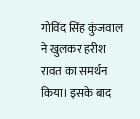गोविंद सिंह कुंजवाल ने खुलकर हरीश रावत का समर्थन किया। इसके बाद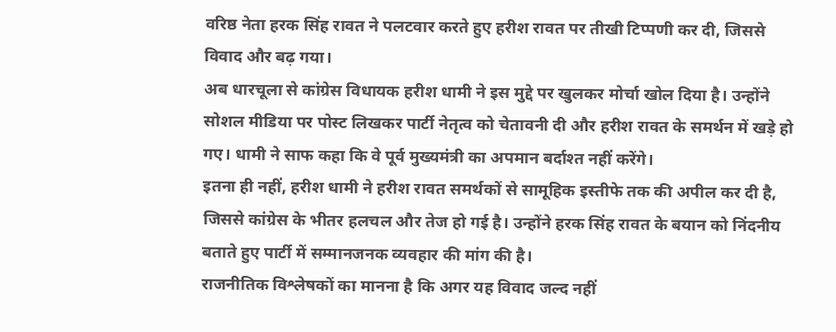वरिष्ठ नेता हरक सिंह रावत ने पलटवार करते हुए हरीश रावत पर तीखी टिप्पणी कर दी, जिससे विवाद और बढ़ गया।
अब धारचूला से कांग्रेस विधायक हरीश धामी ने इस मुद्दे पर खुलकर मोर्चा खोल दिया है। उन्होंने सोशल मीडिया पर पोस्ट लिखकर पार्टी नेतृत्व को चेतावनी दी और हरीश रावत के समर्थन में खड़े हो गए। धामी ने साफ कहा कि वे पूर्व मुख्यमंत्री का अपमान बर्दाश्त नहीं करेंगे।
इतना ही नहीं, हरीश धामी ने हरीश रावत समर्थकों से सामूहिक इस्तीफे तक की अपील कर दी है, जिससे कांग्रेस के भीतर हलचल और तेज हो गई है। उन्होंने हरक सिंह रावत के बयान को निंदनीय बताते हुए पार्टी में सम्मानजनक व्यवहार की मांग की है।
राजनीतिक विश्लेषकों का मानना है कि अगर यह विवाद जल्द नहीं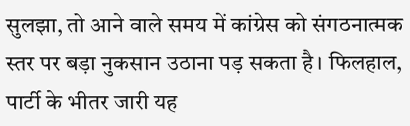सुलझा, तो आने वाले समय में कांग्रेस को संगठनात्मक स्तर पर बड़ा नुकसान उठाना पड़ सकता है। फिलहाल, पार्टी के भीतर जारी यह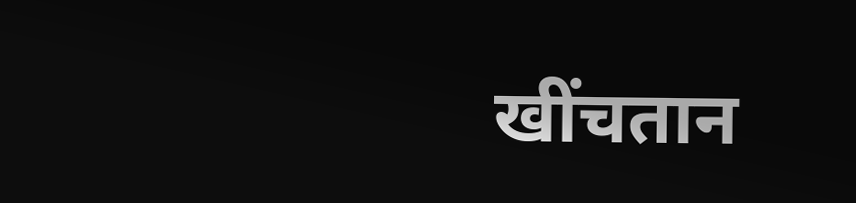खींचतान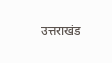उत्तराखंड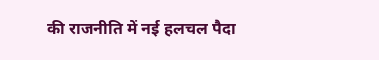की राजनीति में नई हलचल पैदा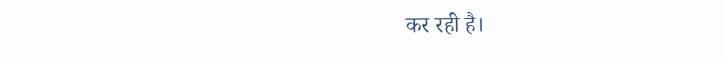कर रही है।